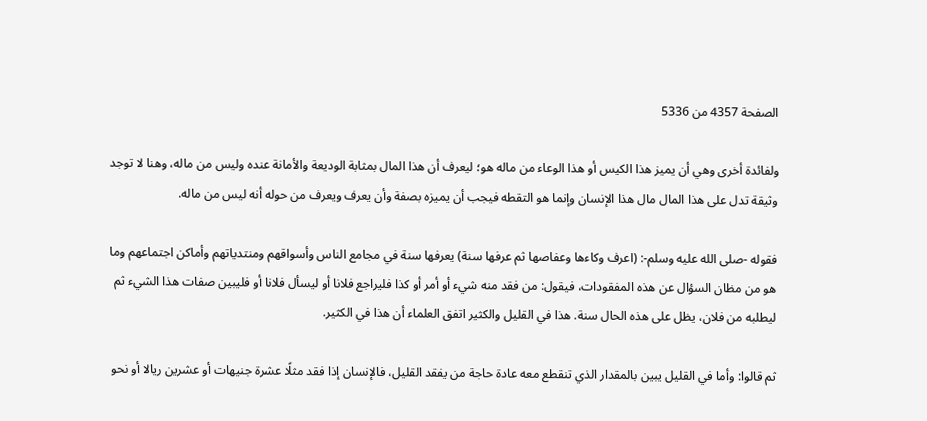الصفحة 4357 من 5336

ولفائدة أخرى وهي أن يميز هذا الكيس أو هذا الوعاء من ماله هو؛ ليعرف أن هذا المال بمثابة الوديعة والأمانة عنده وليس من ماله، وهنا لا توجد وثيقة تدل على هذا المال مال هذا الإنسان وإنما هو التقطه فيجب أن يميزه بصفة وأن يعرف ويعرف من حوله أنه ليس من ماله.

فقوله -صلى الله عليه وسلم-: (اعرف وكاءها وعفاصها ثم عرفها سنة) يعرفها سنة في مجامع الناس وأسواقهم ومنتدياتهم وأماكن اجتماعهم وما هو من مظان السؤال عن هذه المفقودات، فيقول: من فقد منه شيء أو أمر أو كذا فليراجع فلانا أو ليسأل فلانا أو فليبين صفات هذا الشيء ثم ليطلبه من فلان، يظل على هذه الحال سنة. هذا في القليل والكثير اتفق العلماء أن هذا في الكثير.

ثم قالوا: وأما في القليل يبين بالمقدار الذي تنقطع معه عادة حاجة من يفقد القليل، فالإنسان إذا فقد مثلًا عشرة جنيهات أو عشرين ريالا أو نحو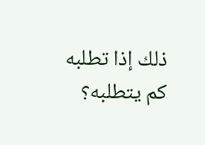ذلك إذا تطلبه كم يتطلبه؟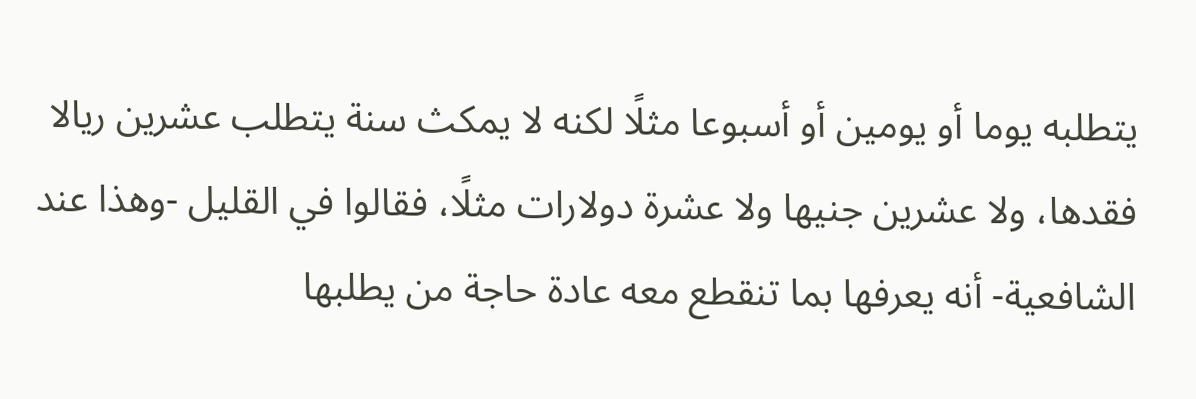يتطلبه يوما أو يومين أو أسبوعا مثلًا لكنه لا يمكث سنة يتطلب عشرين ريالا فقدها، ولا عشرين جنيها ولا عشرة دولارات مثلًا، فقالوا في القليل -وهذا عند الشافعية- أنه يعرفها بما تنقطع معه عادة حاجة من يطلبها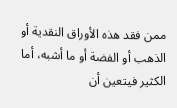ممن فقد هذه الأوراق النقدية أو الذهب أو الفضة أو ما أشبه، أما الكثير فيتعين أن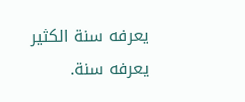يعرفه سنة الكثير يعرفه سنة.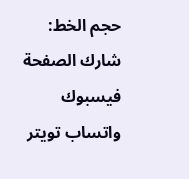حجم الخط:
شارك الصفحة
فيسبوك واتساب تويتر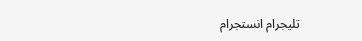تليجرام انستجرام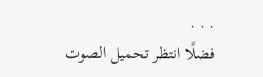. . .
فضلًا انتظر تحميل الصوت